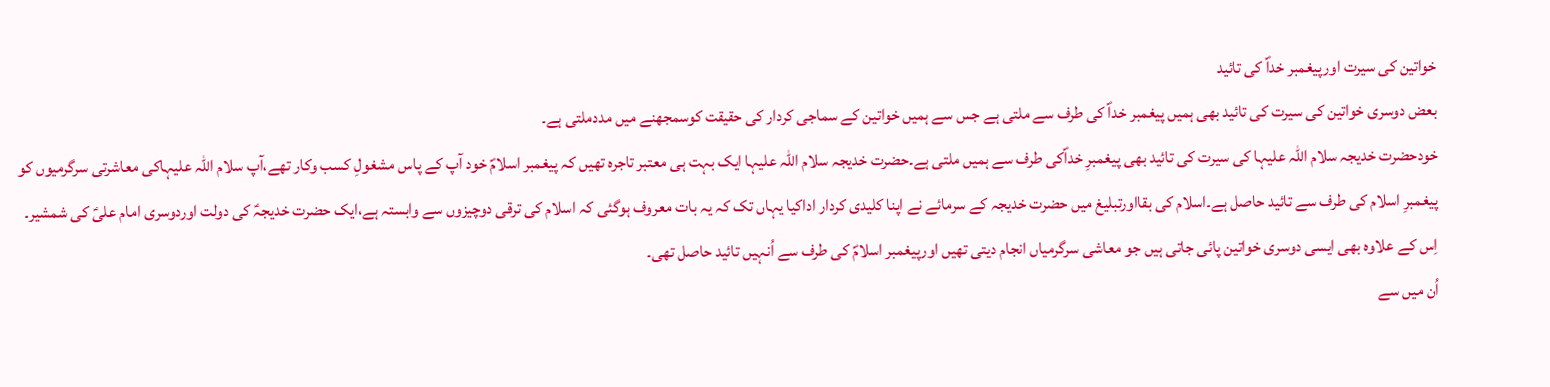خواتین کی سیرت اورپیغمبر خداؐ کی تائید
بعض دوسری خواتین کی سیرت کی تائید بھی ہمیں پیغمبر خداؐ کی طرف سے ملتی ہے جس سے ہمیں خواتین کے سماجی کردار کی حقیقت کوسمجھنے میں مددملتی ہے۔
خودحضرت خدیجہ سلام اللہ علیہا کی سیرت کی تائید بھی پیغمبرِ خداؐکی طرف سے ہمیں ملتی ہے۔حضرت خدیجہ سلام اللہ علیہا ایک بہت ہی معتبر تاجرہ تھیں کہ پیغمبر اسلامؐ خود آپ کے پاس مشغولِ کسب وکار تھے،آپ سلام اللہ علیہاکی معاشرتی سرگرمیوں کو پیغمبرِ اسلام کی طرف سے تائید حاصل ہے۔اسلام کی بقااورتبلیغ میں حضرت خدیجہ کے سرمائے نے اپنا کلیدی کردار اداکیا یہاں تک کہ یہ بات معروف ہوگئی کہ اسلام کی ترقی دوچیزوں سے وابستہ ہے،ایک حضرت خدیجہؑ کی دولت اوردوسری امام علیؑ کی شمشیر۔
اِس کے علاوہ بھی ایسی دوسری خواتین پائی جاتی ہیں جو معاشی سرگرمیاں انجام دیتی تھیں اورپیغمبر اسلامؐ کی طرف سے اُنہیں تائید حاصل تھی۔
اُن میں سے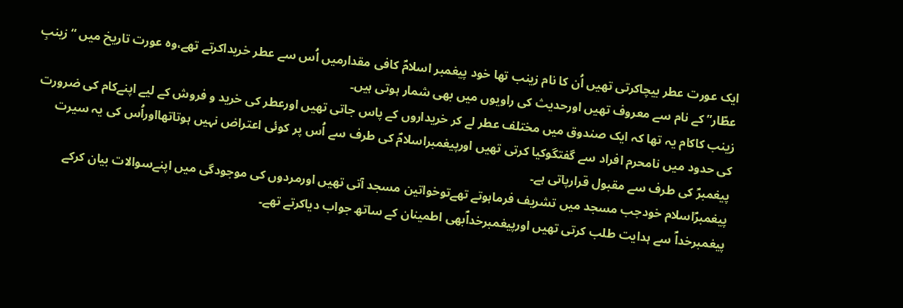ایک عورت عطر بیچاکرتی تھیں اُن کا نام زینب تھا خود پیغمبر اسلامؐ کافی مقدارمیں اُس سے عطر خریداکرتے تھے،وہ عورت تاریخ میں “زینبِ عطّار” کے نام سے معروف تھیں اورحدیث کی راویوں میں بھی شمار ہوتی ہیں۔
زینب کاکام یہ تھا کہ ایک صندوق میں مختلف عطر لے کر خریداروں کے پاس جاتی تھیں اورعطر کی خرید و فروش کے لیے اپنےکام کی ضرورت کی حدود میں نامحرم افراد سے گفتگوکیا کرتی تھیں اورپیغمبراسلامؐ کی طرف سے اُس پر کوئی اعتراض نہیں ہوتاتھااوراُس کی یہ سیرت پیغمبرؐ کی طرف سے مقبول قرارپاتی ہے۔
پیغمبرؐاسلام خودجب مسجد میں تشریف فرماہوتے تھےتوخواتین مسجد آتی تھیں اورمردوں کی موجودگی میں اپنےسوالات بیان کرکے پیغمبرخداؐ سے ہدایت طلب کرتی تھیں اورپیغمبرخداؐبھی اطمینان کے ساتھ جواب دیاکرتے تھے۔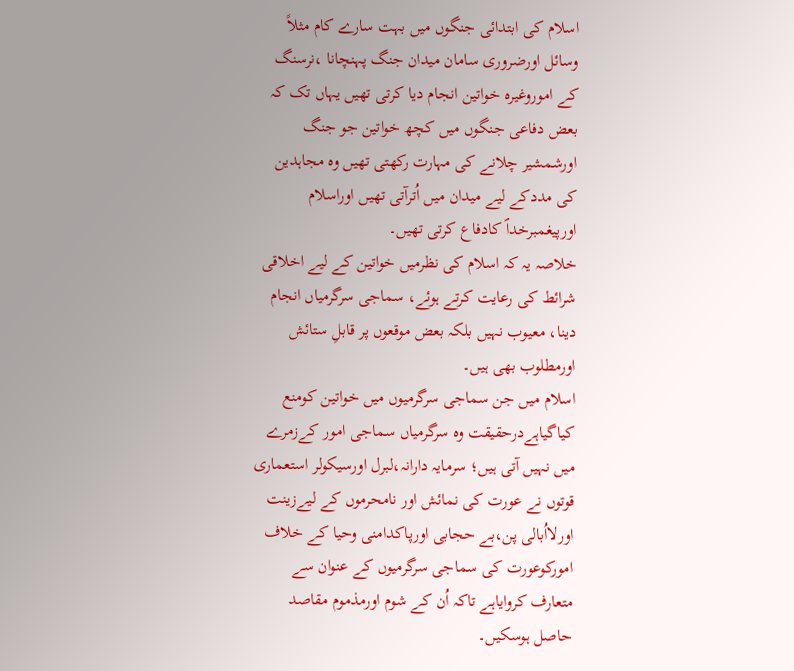اسلام کی ابتدائی جنگوں میں بہت سارے کام مثلاً وسائل اورضروری سامان میدان جنگ پہنچانا ،نرسنگ کے اموروغیرہ خواتین انجام دیا کرتی تھیں یہاں تک کہ بعض دفاعی جنگوں میں کچھ خواتین جو جنگ اورشمشیر چلانے کی مہارت رکھتی تھیں وہ مجاہدین کی مددکے لیے میدان میں اُترآتی تھیں اوراسلام اورپیغمبرخداؐ کادفاع کرتی تھیں۔
خلاصہ یہ کہ اسلام کی نظرمیں خواتین کے لیے اخلاقی شرائط کی رعایت کرتے ہوئے، سماجی سرگرمیاں انجام دینا، معیوب نہیں بلکہ بعض موقعوں پر قابلِ ستائش اورمطلوب بھی ہیں۔
اسلام میں جن سماجی سرگرمیوں میں خواتین کومنع کیاگیاہےدرحقیقت وہ سرگرمیاں سماجی امور کےزمرے میں نہیں آتی ہیں؛ سرمایہ دارانہ،لبرل اورسیکولر استعماری قوتوں نے عورت کی نمائش اور نامحرموں کے لیےزینت اورلااُبالی پن،بے حجابی اورپاکدامنی وحیا کے خلاف امورکوعورت کی سماجی سرگرمیوں کے عنوان سے متعارف کروایاہے تاکہ اُن کے شوم اورمذموم مقاصد حاصل ہوسکیں۔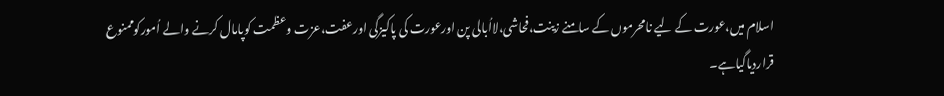اسلام میں،عورت کے لیے نامحرموں کے سامنے زینت،فحاشی،لااُبالی پن اورعورت کی پاکیزگی اورعفت،عزت وعظمت کوپامال کرنے والے اُمورکوممنوع قراردیاگیاہے۔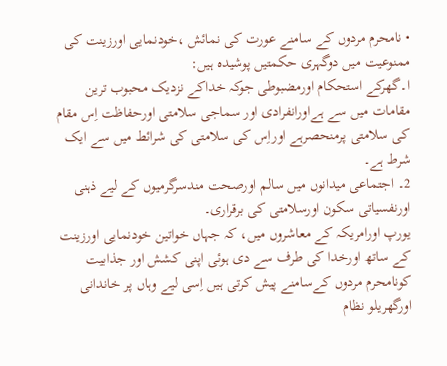• نامحرم مردوں کے سامنے عورت کی نمائش ،خودنمایی اورزینت کی ممنوعیت میں دوگہری حکمتیں پوشیدہ ہیں:
ا۔گھرکے استحکام اورمضبوطی جوکہ خداکے نزدیک محبوب ترین مقامات میں سے ہےاورانفرادی اور سماجی سلامتی اورحفاظت اِس مقام کی سلامتی پرمنحصرہے اوراِس کی سلامتی کی شرائط میں سے ایک شرط ہے۔
2۔ اجتماعی میدانوں میں سالم اورصحت مندسرگرمیوں کے لیے ذہنی اورنفسیاتی سکون اورسلامتی کی برقراری۔
یورپ اورامریکہ کے معاشروں میں، کہ جہاں خواتین خودنمایی اورزینت کے ساتھ اورخدا کی طرف سے دی ہوئی اپنی کشش اور جذابیت کونامحرم مردوں کےسامنے پیش کرتی ہیں اِسی لیے وہاں پر خاندانی اورگھریلو نظام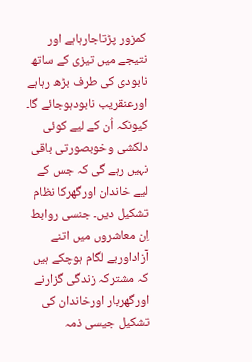کمزور پڑتاجارہاہے اور نتیجے میں تیزی کے ساتھ نابودی کی طرف بڑھ رہاہے اورعنقریب نابودہوجائے گا۔ کیونکہ اُن کے لیے کوئی دلکشی وخوبصورتی باقی نہیں رہے گی کہ جس کے لیے خاندان اورگھرکا نظام تشکیل دیں۔ جنسی روابط اِن معاشروں میں اتنے آزاداوربے لگام ہوچکے ہیں کہ مشترکہ زندگی گزارنے اورگھربار اورخاندان کی تشکیل جیسی ذمہ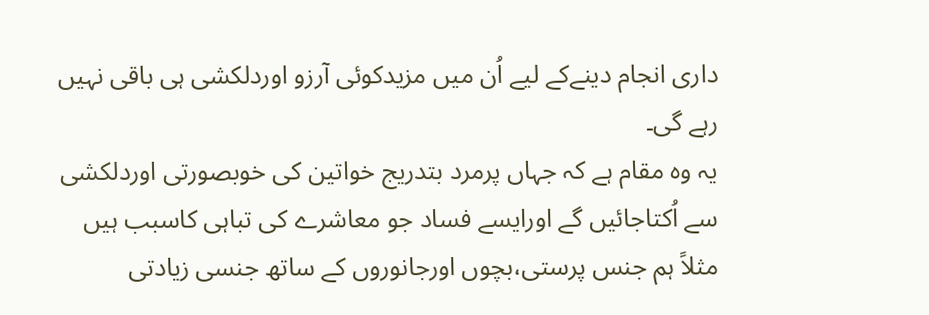داری انجام دینےکے لیے اُن میں مزیدکوئی آرزو اوردلکشی ہی باقی نہیں رہے گی۔
یہ وہ مقام ہے کہ جہاں پرمرد بتدریج خواتین کی خوبصورتی اوردلکشی سے اُکتاجائیں گے اورایسے فساد جو معاشرے کی تباہی کاسبب ہیں مثلاً ہم جنس پرستی،بچوں اورجانوروں کے ساتھ جنسی زیادتی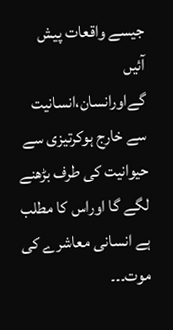جیسے واقعات پیش آئیں گےاورانسان،انسانیت سے خارج ہوکرتیزی سے حیوانیت کی طرف بڑھنے لگے گا اوراس کا مطلب ہے انسانی معاشرے کی موت۔۔۔